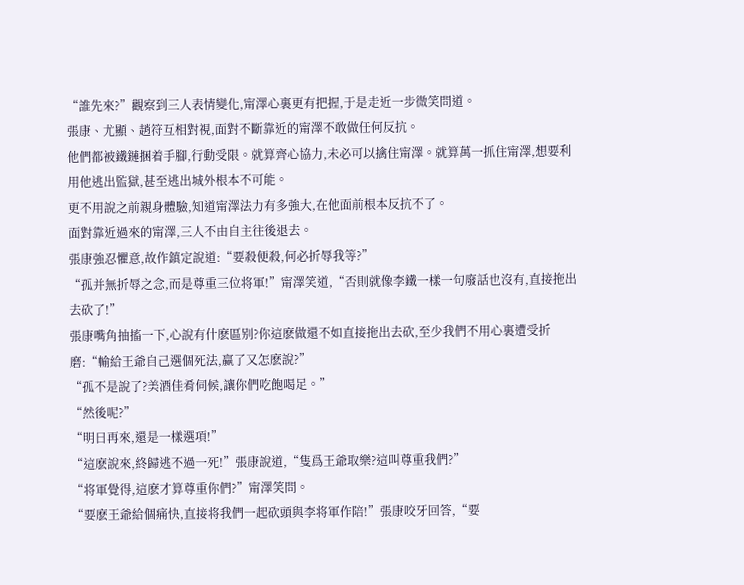“誰先來?”觀察到三人表情變化,甯澤心裏更有把握,于是走近一步微笑問道。
張康、尤顯、趙符互相對視,面對不斷靠近的甯澤不敢做任何反抗。
他們都被鐵鏈捆着手腳,行動受限。就算齊心協力,未必可以擒住甯澤。就算萬一抓住甯澤,想要利用他逃出監獄,甚至逃出城外根本不可能。
更不用說之前親身體驗,知道甯澤法力有多強大,在他面前根本反抗不了。
面對靠近過來的甯澤,三人不由自主往後退去。
張康強忍懼意,故作鎮定說道:“要殺便殺,何必折辱我等?”
“孤并無折辱之念,而是尊重三位将軍!”甯澤笑道,“否則就像李鐵一樣一句廢話也沒有,直接拖出去砍了!”
張康嘴角抽搐一下,心說有什麽區别?你這麽做還不如直接拖出去砍,至少我們不用心裏遭受折磨:“輸給王爺自己選個死法,赢了又怎麽說?”
“孤不是說了?美酒佳肴伺候,讓你們吃飽喝足。”
“然後呢?”
“明日再來,還是一樣選項!”
“這麽說來,終歸逃不過一死!”張康說道,“隻爲王爺取樂?這叫尊重我們?”
“将軍覺得,這麽才算尊重你們?”甯澤笑問。
“要麽王爺給個痛快,直接将我們一起砍頭與李将軍作陪!”張康咬牙回答,“要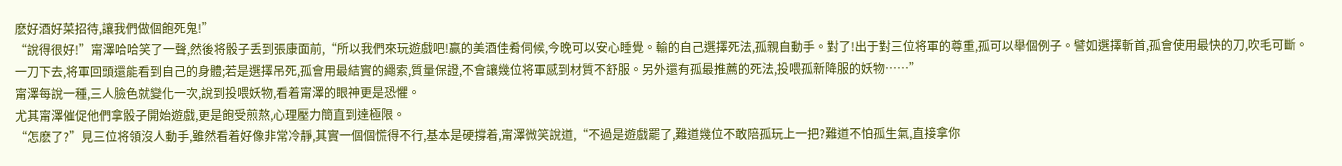麽好酒好菜招待,讓我們做個飽死鬼!”
“說得很好!”甯澤哈哈笑了一聲,然後将骰子丢到張康面前,“所以我們來玩遊戲吧!赢的美酒佳肴伺候,今晚可以安心睡覺。輸的自己選擇死法,孤親自動手。對了!出于對三位将軍的尊重,孤可以舉個例子。譬如選擇斬首,孤會使用最快的刀,吹毛可斷。一刀下去,将軍回頭還能看到自己的身體;若是選擇吊死,孤會用最結實的繩索,質量保證,不會讓幾位将軍感到材質不舒服。另外還有孤最推薦的死法,投喂孤新降服的妖物……”
甯澤每說一種,三人臉色就變化一次,說到投喂妖物,看着甯澤的眼神更是恐懼。
尤其甯澤催促他們拿骰子開始遊戲,更是飽受煎熬,心理壓力簡直到達極限。
“怎麽了?”見三位将領沒人動手,雖然看着好像非常冷靜,其實一個個慌得不行,基本是硬撐着,甯澤微笑說道,“不過是遊戲罷了,難道幾位不敢陪孤玩上一把?難道不怕孤生氣,直接拿你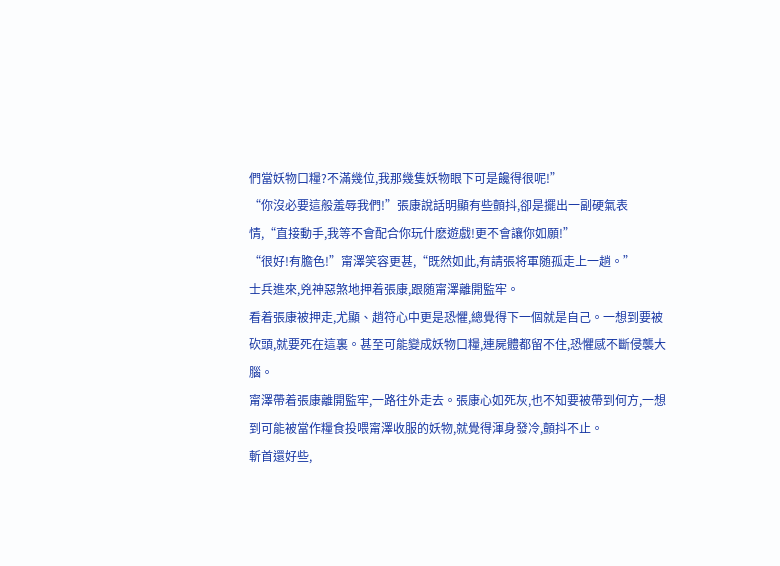們當妖物口糧?不滿幾位,我那幾隻妖物眼下可是饞得很呢!”
“你沒必要這般羞辱我們!”張康說話明顯有些顫抖,卻是擺出一副硬氣表情,“直接動手,我等不會配合你玩什麽遊戲!更不會讓你如願!”
“很好!有膽色!”甯澤笑容更甚,“既然如此,有請張将軍随孤走上一趟。”
士兵進來,兇神惡煞地押着張康,跟随甯澤離開監牢。
看着張康被押走,尤顯、趙符心中更是恐懼,總覺得下一個就是自己。一想到要被砍頭,就要死在這裏。甚至可能變成妖物口糧,連屍體都留不住,恐懼感不斷侵襲大腦。
甯澤帶着張康離開監牢,一路往外走去。張康心如死灰,也不知要被帶到何方,一想到可能被當作糧食投喂甯澤收服的妖物,就覺得渾身發冷,顫抖不止。
斬首還好些,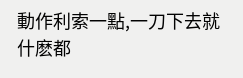動作利索一點,一刀下去就什麽都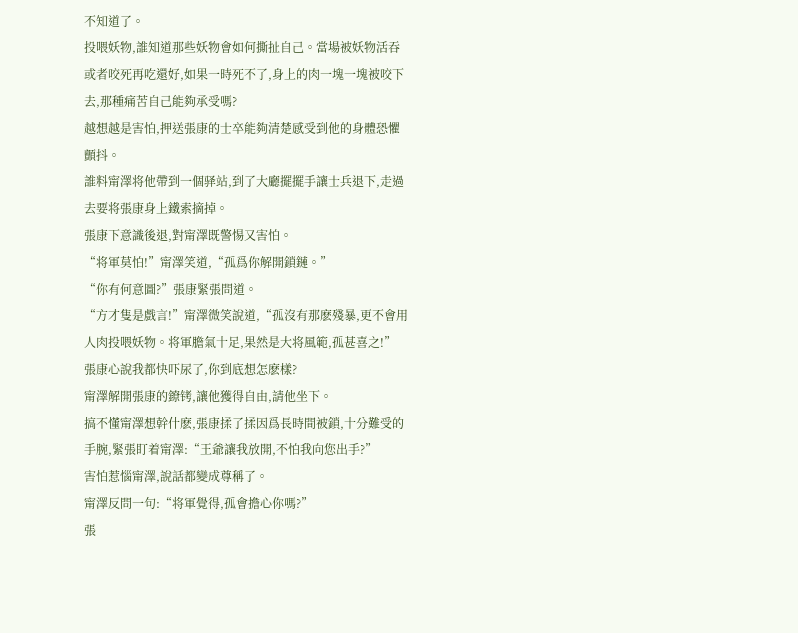不知道了。
投喂妖物,誰知道那些妖物會如何撕扯自己。當場被妖物活吞或者咬死再吃還好,如果一時死不了,身上的肉一塊一塊被咬下去,那種痛苦自己能夠承受嗎?
越想越是害怕,押送張康的士卒能夠清楚感受到他的身體恐懼顫抖。
誰料甯澤将他帶到一個驿站,到了大廳擺擺手讓士兵退下,走過去要将張康身上鐵索摘掉。
張康下意識後退,對甯澤既警惕又害怕。
“将軍莫怕!”甯澤笑道,“孤爲你解開鎖鏈。”
“你有何意圖?”張康緊張問道。
“方才隻是戲言!”甯澤微笑說道,“孤沒有那麽殘暴,更不會用人肉投喂妖物。将軍膽氣十足,果然是大将風範,孤甚喜之!”
張康心說我都快吓尿了,你到底想怎麽樣?
甯澤解開張康的鐐铐,讓他獲得自由,請他坐下。
搞不懂甯澤想幹什麽,張康揉了揉因爲長時間被鎖,十分難受的手腕,緊張盯着甯澤:“王爺讓我放開,不怕我向您出手?”
害怕惹惱甯澤,說話都變成尊稱了。
甯澤反問一句:“将軍覺得,孤會擔心你嗎?”
張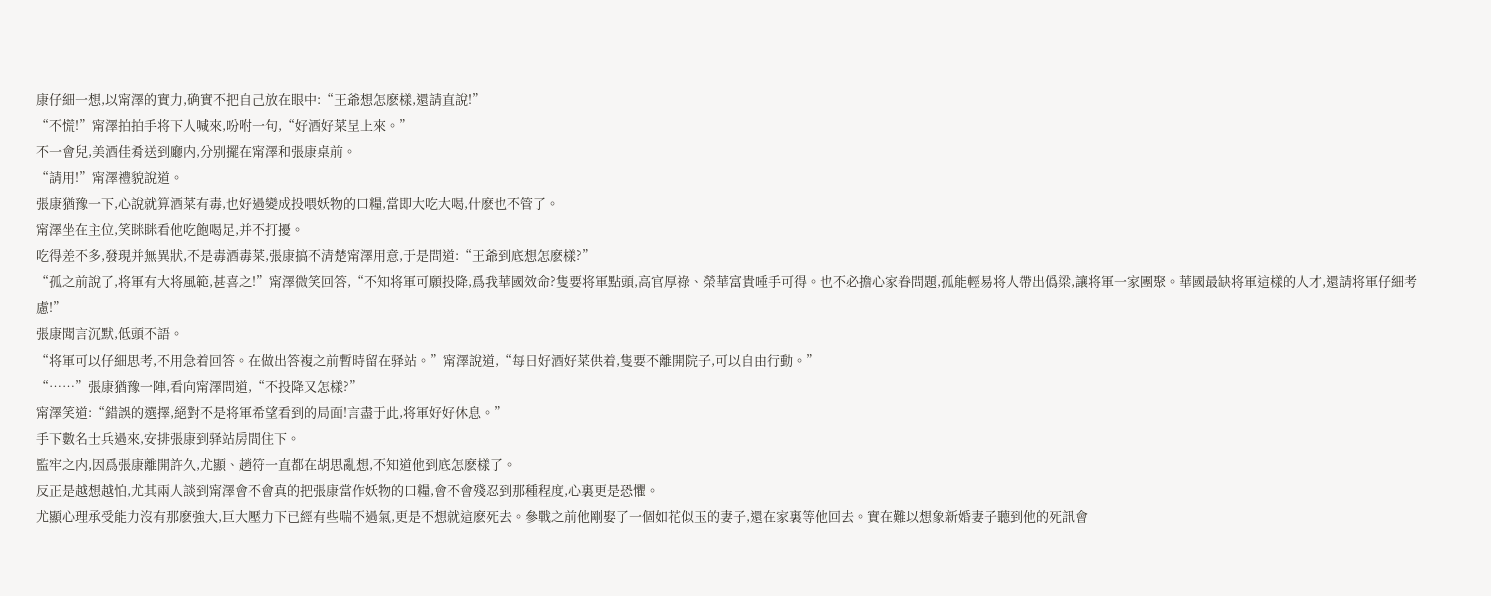康仔細一想,以甯澤的實力,确實不把自己放在眼中:“王爺想怎麽樣,還請直說!”
“不慌!”甯澤拍拍手将下人喊來,吩咐一句,“好酒好菜呈上來。”
不一會兒,美酒佳肴送到廳内,分别擺在甯澤和張康桌前。
“請用!”甯澤禮貌說道。
張康猶豫一下,心說就算酒菜有毒,也好過變成投喂妖物的口糧,當即大吃大喝,什麽也不管了。
甯澤坐在主位,笑眯眯看他吃飽喝足,并不打擾。
吃得差不多,發現并無異狀,不是毒酒毒菜,張康搞不清楚甯澤用意,于是問道:“王爺到底想怎麽樣?”
“孤之前說了,将軍有大将風範,甚喜之!”甯澤微笑回答,“不知将軍可願投降,爲我華國效命?隻要将軍點頭,高官厚祿、榮華富貴唾手可得。也不必擔心家眷問題,孤能輕易将人帶出僞梁,讓将軍一家團聚。華國最缺将軍這樣的人才,還請将軍仔細考慮!”
張康聞言沉默,低頭不語。
“将軍可以仔細思考,不用急着回答。在做出答複之前暫時留在驿站。”甯澤說道,“每日好酒好菜供着,隻要不離開院子,可以自由行動。”
“……”張康猶豫一陣,看向甯澤問道,“不投降又怎樣?”
甯澤笑道:“錯誤的選擇,絕對不是将軍希望看到的局面!言盡于此,将軍好好休息。”
手下數名士兵過來,安排張康到驿站房間住下。
監牢之内,因爲張康離開許久,尤顯、趙符一直都在胡思亂想,不知道他到底怎麽樣了。
反正是越想越怕,尤其兩人談到甯澤會不會真的把張康當作妖物的口糧,會不會殘忍到那種程度,心裏更是恐懼。
尤顯心理承受能力沒有那麽強大,巨大壓力下已經有些喘不過氣,更是不想就這麽死去。參戰之前他剛娶了一個如花似玉的妻子,還在家裏等他回去。實在難以想象新婚妻子聽到他的死訊會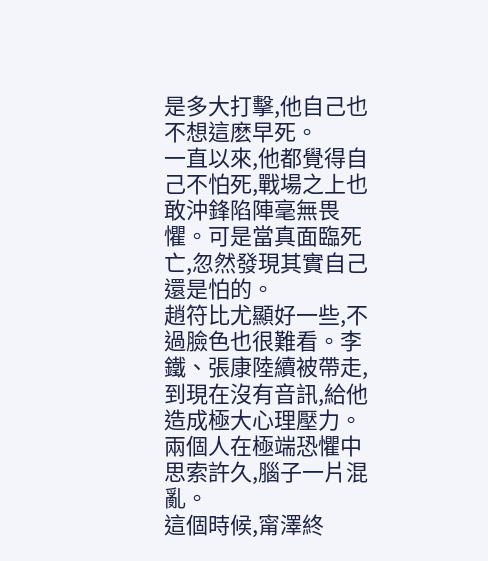是多大打擊,他自己也不想這麽早死。
一直以來,他都覺得自己不怕死,戰場之上也敢沖鋒陷陣毫無畏懼。可是當真面臨死亡,忽然發現其實自己還是怕的。
趙符比尤顯好一些,不過臉色也很難看。李鐵、張康陸續被帶走,到現在沒有音訊,給他造成極大心理壓力。
兩個人在極端恐懼中思索許久,腦子一片混亂。
這個時候,甯澤終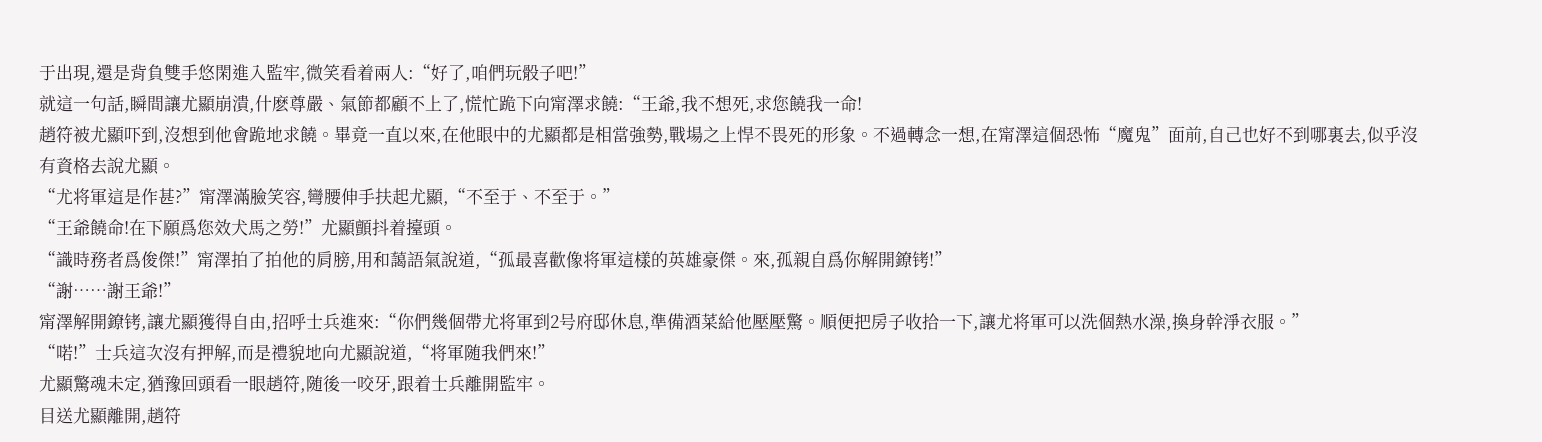于出現,還是背負雙手悠閑進入監牢,微笑看着兩人:“好了,咱們玩骰子吧!”
就這一句話,瞬間讓尤顯崩潰,什麽尊嚴、氣節都顧不上了,慌忙跪下向甯澤求饒:“王爺,我不想死,求您饒我一命!
趙符被尤顯吓到,沒想到他會跪地求饒。畢竟一直以來,在他眼中的尤顯都是相當強勢,戰場之上悍不畏死的形象。不過轉念一想,在甯澤這個恐怖“魔鬼”面前,自己也好不到哪裏去,似乎沒有資格去說尤顯。
“尤将軍這是作甚?”甯澤滿臉笑容,彎腰伸手扶起尤顯,“不至于、不至于。”
“王爺饒命!在下願爲您效犬馬之勞!”尤顯顫抖着擡頭。
“識時務者爲俊傑!”甯澤拍了拍他的肩膀,用和藹語氣說道,“孤最喜歡像将軍這樣的英雄豪傑。來,孤親自爲你解開鐐铐!”
“謝……謝王爺!”
甯澤解開鐐铐,讓尤顯獲得自由,招呼士兵進來:“你們幾個帶尤将軍到2号府邸休息,準備酒菜給他壓壓驚。順便把房子收拾一下,讓尤将軍可以洗個熱水澡,換身幹淨衣服。”
“喏!”士兵這次沒有押解,而是禮貌地向尤顯說道,“将軍随我們來!”
尤顯驚魂未定,猶豫回頭看一眼趙符,随後一咬牙,跟着士兵離開監牢。
目送尤顯離開,趙符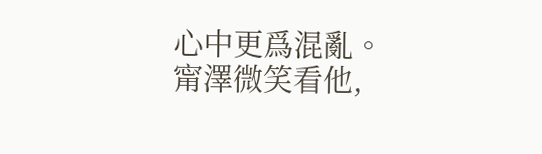心中更爲混亂。
甯澤微笑看他,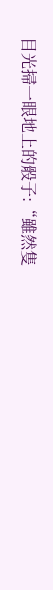目光掃一眼地上的骰子:“雖然隻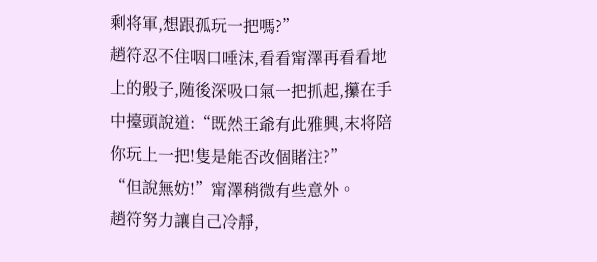剩将軍,想跟孤玩一把嗎?”
趙符忍不住咽口唾沫,看看甯澤再看看地上的骰子,随後深吸口氣一把抓起,攥在手中擡頭說道:“既然王爺有此雅興,末将陪你玩上一把!隻是能否改個賭注?”
“但說無妨!”甯澤稍微有些意外。
趙符努力讓自己冷靜,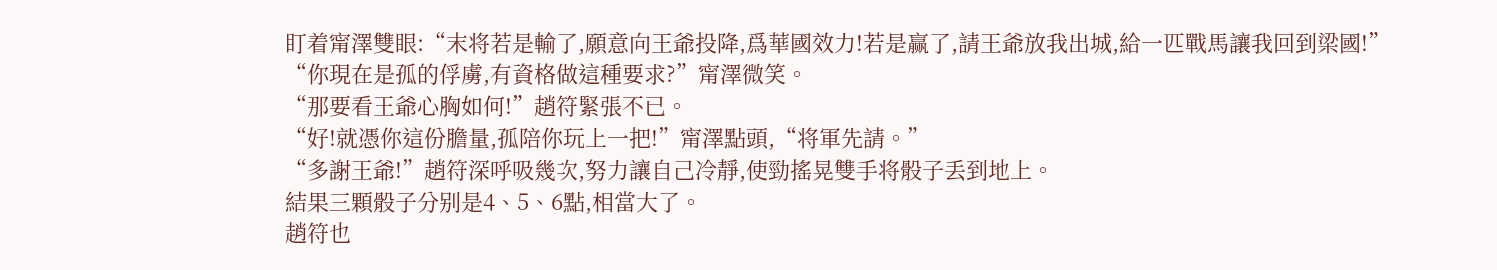盯着甯澤雙眼:“末将若是輸了,願意向王爺投降,爲華國效力!若是赢了,請王爺放我出城,給一匹戰馬讓我回到梁國!”
“你現在是孤的俘虜,有資格做這種要求?”甯澤微笑。
“那要看王爺心胸如何!”趙符緊張不已。
“好!就憑你這份膽量,孤陪你玩上一把!”甯澤點頭,“将軍先請。”
“多謝王爺!”趙符深呼吸幾次,努力讓自己冷靜,使勁搖晃雙手将骰子丢到地上。
結果三顆骰子分别是4、5、6點,相當大了。
趙符也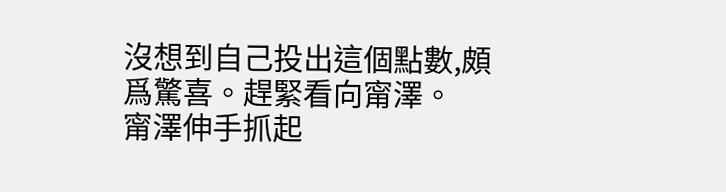沒想到自己投出這個點數,頗爲驚喜。趕緊看向甯澤。
甯澤伸手抓起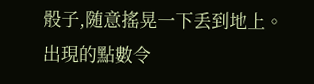骰子,随意搖晃一下丢到地上。
出現的點數令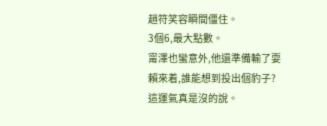趙符笑容瞬間僵住。
3個6,最大點數。
甯澤也蠻意外,他還準備輸了耍賴來着,誰能想到投出個豹子?這運氣真是沒的說。